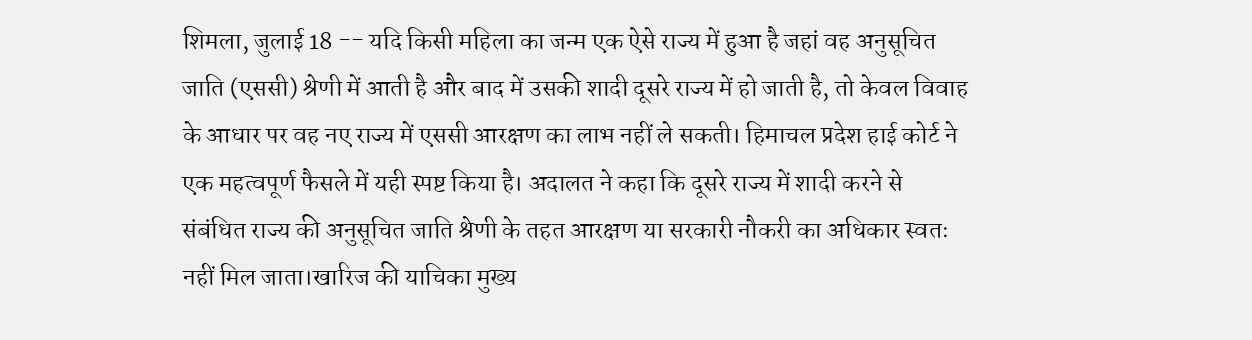शिमला, जुलाई 18 -- यदि किसी महिला का जन्म एक ऐसे राज्य में हुआ है जहां वह अनुसूचित जाति (एससी) श्रेणी में आती है और बाद में उसकी शादी दूसरे राज्य में हो जाती है, तो केवल विवाह के आधार पर वह नए राज्य में एससी आरक्षण का लाभ नहीं ले सकती। हिमाचल प्रदेश हाई कोर्ट ने एक महत्वपूर्ण फैसले में यही स्पष्ट किया है। अदालत ने कहा कि दूसरे राज्य में शादी करने से संबंधित राज्य की अनुसूचित जाति श्रेणी के तहत आरक्षण या सरकारी नौकरी का अधिकार स्वतः नहीं मिल जाता।खारिज की याचिका मुख्य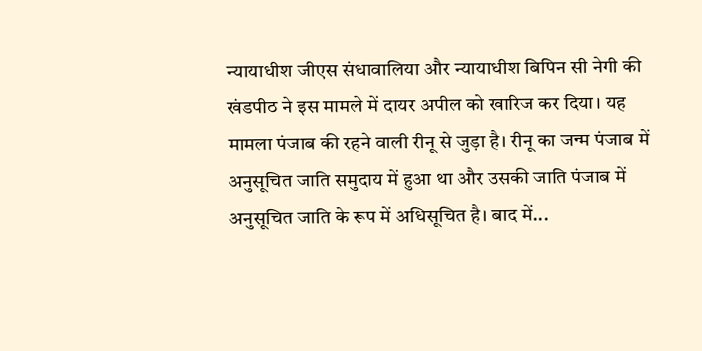न्यायाधीश जीएस संधावालिया और न्यायाधीश बिपिन सी नेगी की खंडपीठ ने इस मामले में दायर अपील को खारिज कर दिया। यह मामला पंजाब की रहने वाली रीनू से जुड़ा है। रीनू का जन्म पंजाब में अनुसूचित जाति समुदाय में हुआ था और उसकी जाति पंजाब में अनुसूचित जाति के रूप में अधिसूचित है। बाद में...